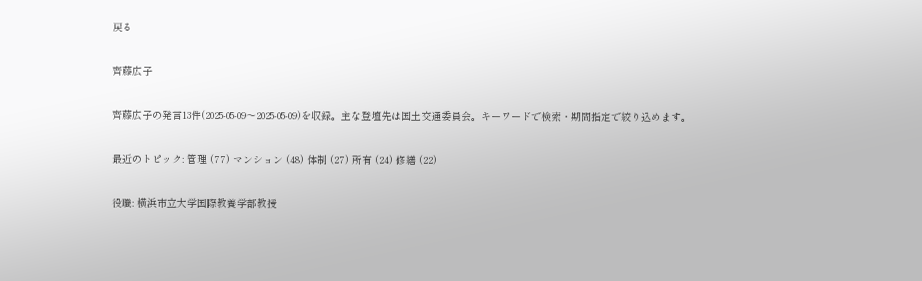戻る

齊藤広子

齊藤広子の発言13件(2025-05-09〜2025-05-09)を収録。主な登壇先は国土交通委員会。キーワードで検索・期間指定で絞り込めます。

最近のトピック: 管理 (77) マンション (48) 体制 (27) 所有 (24) 修繕 (22)

役職: 横浜市立大学国際教養学部教授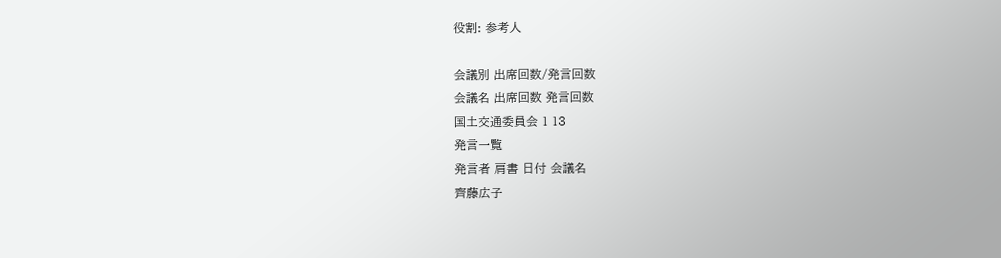役割: 参考人

会議別 出席回数/発言回数
会議名 出席回数 発言回数
国土交通委員会 1 13
発言一覧
発言者 肩書 日付 会議名
齊藤広子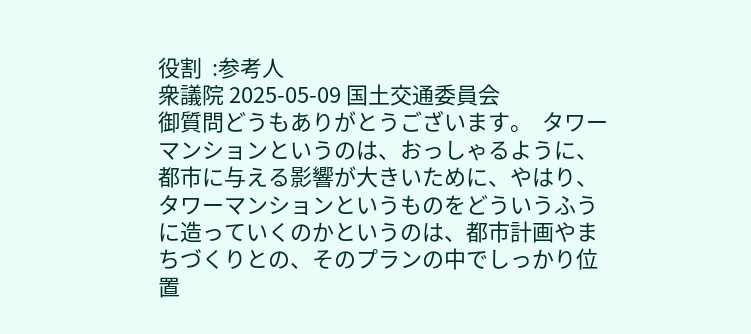役割  :参考人
衆議院 2025-05-09 国土交通委員会
御質問どうもありがとうございます。  タワーマンションというのは、おっしゃるように、都市に与える影響が大きいために、やはり、タワーマンションというものをどういうふうに造っていくのかというのは、都市計画やまちづくりとの、そのプランの中でしっかり位置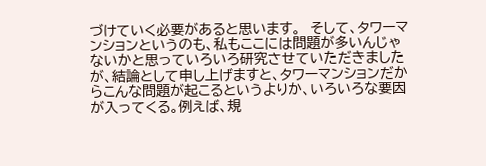づけていく必要があると思います。  そして、タワーマンションというのも、私もここには問題が多いんじゃないかと思っていろいろ研究させていただきましたが、結論として申し上げますと、タワーマンションだからこんな問題が起こるというよりか、いろいろな要因が入ってくる。例えば、規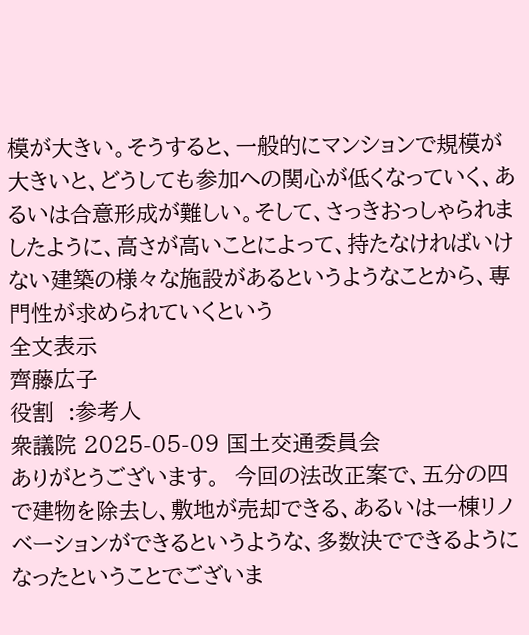模が大きい。そうすると、一般的にマンションで規模が大きいと、どうしても参加への関心が低くなっていく、あるいは合意形成が難しい。そして、さっきおっしゃられましたように、高さが高いことによって、持たなければいけない建築の様々な施設があるというようなことから、専門性が求められていくという
全文表示
齊藤広子
役割  :参考人
衆議院 2025-05-09 国土交通委員会
ありがとうございます。  今回の法改正案で、五分の四で建物を除去し、敷地が売却できる、あるいは一棟リノベーションができるというような、多数決でできるようになったということでございま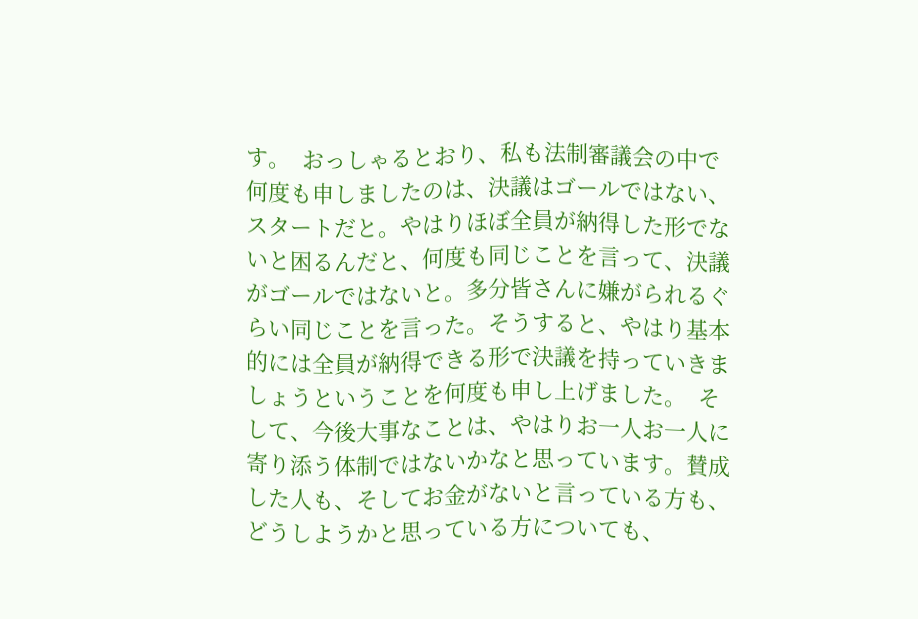す。  おっしゃるとおり、私も法制審議会の中で何度も申しましたのは、決議はゴールではない、スタートだと。やはりほぼ全員が納得した形でないと困るんだと、何度も同じことを言って、決議がゴールではないと。多分皆さんに嫌がられるぐらい同じことを言った。そうすると、やはり基本的には全員が納得できる形で決議を持っていきましょうということを何度も申し上げました。  そして、今後大事なことは、やはりお一人お一人に寄り添う体制ではないかなと思っています。賛成した人も、そしてお金がないと言っている方も、どうしようかと思っている方についても、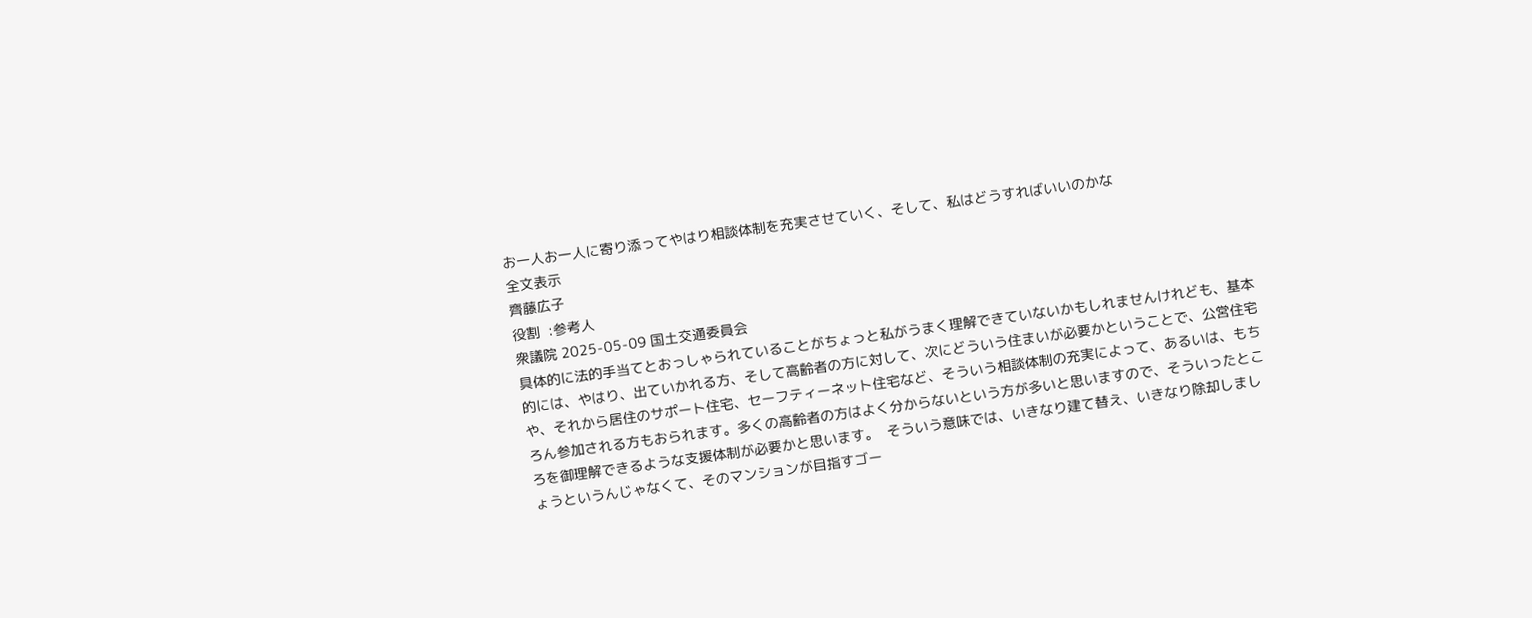お一人お一人に寄り添ってやはり相談体制を充実させていく、そして、私はどうすればいいのかな
全文表示
齊藤広子
役割  :参考人
衆議院 2025-05-09 国土交通委員会
具体的に法的手当てとおっしゃられていることがちょっと私がうまく理解できていないかもしれませんけれども、基本的には、やはり、出ていかれる方、そして高齢者の方に対して、次にどういう住まいが必要かということで、公営住宅や、それから居住のサポート住宅、セーフティーネット住宅など、そういう相談体制の充実によって、あるいは、もちろん参加される方もおられます。多くの高齢者の方はよく分からないという方が多いと思いますので、そういったところを御理解できるような支援体制が必要かと思います。  そういう意味では、いきなり建て替え、いきなり除却しましょうというんじゃなくて、そのマンションが目指すゴー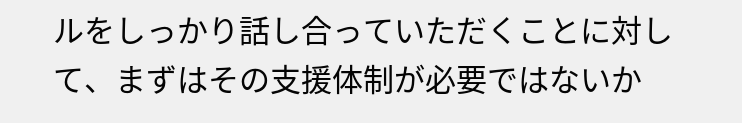ルをしっかり話し合っていただくことに対して、まずはその支援体制が必要ではないか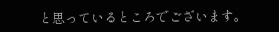と思っているところでございます。